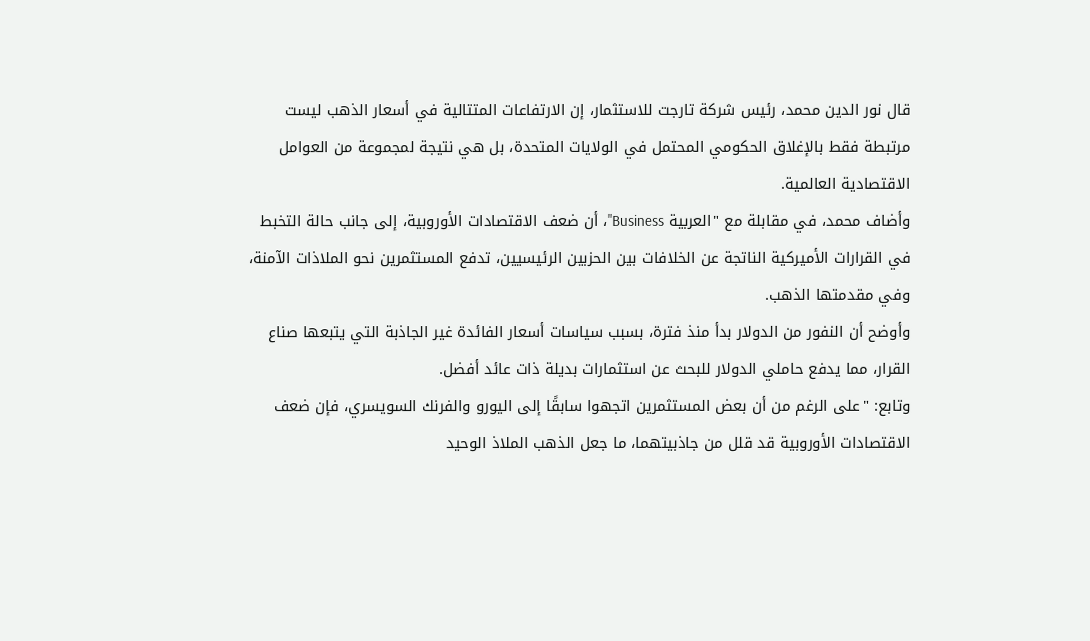قال نور الدين محمد، رئيس شركة تارجت للاستثمار، إن الارتفاعات المتتالية في أسعار الذهب ليست مرتبطة فقط بالإغلاق الحكومي المحتمل في الولايات المتحدة، بل هي نتيجة لمجموعة من العوامل الاقتصادية العالمية.
وأضاف محمد، في مقابلة مع "العربية Business"، أن ضعف الاقتصادات الأوروبية، إلى جانب حالة التخبط في القرارات الأميركية الناتجة عن الخلافات بين الحزبين الرئيسيين، تدفع المستثمرين نحو الملاذات الآمنة، وفي مقدمتها الذهب.
وأوضح أن النفور من الدولار بدأ منذ فترة، بسبب سياسات أسعار الفائدة غير الجاذبة التي يتبعها صناع القرار، مما يدفع حاملي الدولار للبحث عن استثمارات بديلة ذات عائد أفضل.
وتابع: "على الرغم من أن بعض المستثمرين اتجهوا سابقًا إلى اليورو والفرنك السويسري، فإن ضعف الاقتصادات الأوروبية قد قلل من جاذبيتهما، ما جعل الذهب الملاذ الوحيد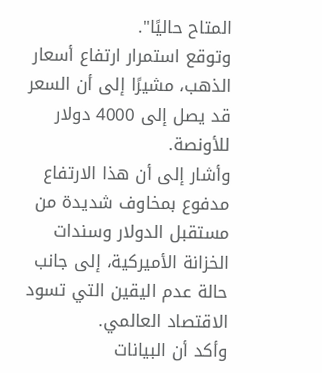المتاح حاليًا".
وتوقع استمرار ارتفاع أسعار الذهب، مشيرًا إلى أن السعر قد يصل إلى 4000 دولار للأونصة.
وأشار إلى أن هذا الارتفاع مدفوع بمخاوف شديدة من مستقبل الدولار وسندات الخزانة الأميركية، إلى جانب حالة عدم اليقين التي تسود الاقتصاد العالمي.
وأكد أن البيانات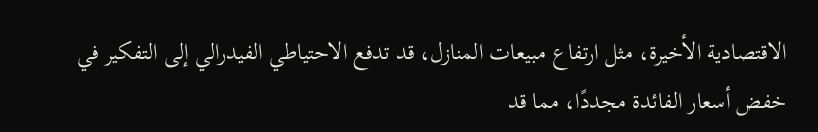الاقتصادية الأخيرة، مثل ارتفاع مبيعات المنازل، قد تدفع الاحتياطي الفيدرالي إلى التفكير في خفض أسعار الفائدة مجددًا، مما قد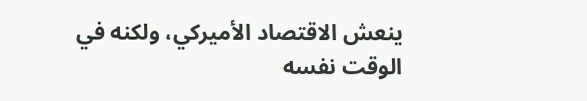ينعش الاقتصاد الأميركي، ولكنه في الوقت نفسه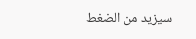سيزيد من الضغط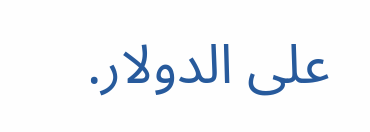على الدولار.